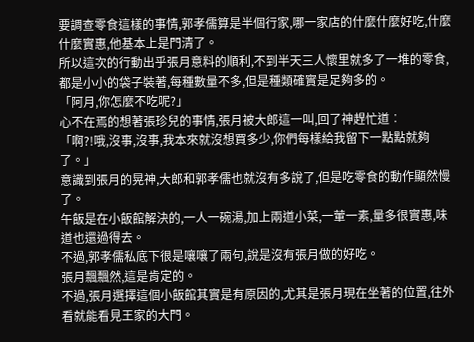要調查零食這樣的事情,郭孝儒算是半個行家,哪一家店的什麼什麼好吃,什麼什麼實惠,他基本上是門清了。
所以這次的行動出乎張月意料的順利,不到半天三人懷里就多了一堆的零食,都是小小的袋子裝著,每種數量不多,但是種類確實是足夠多的。
「阿月,你怎麼不吃呢?」
心不在焉的想著張珍兒的事情,張月被大郎這一叫,回了神趕忙道︰
「啊?!哦,沒事,沒事,我本來就沒想買多少,你們每樣給我留下一點點就夠了。」
意識到張月的晃神,大郎和郭孝儒也就沒有多說了,但是吃零食的動作顯然慢了。
午飯是在小飯館解決的,一人一碗湯,加上兩道小菜,一葷一素,量多很實惠,味道也還過得去。
不過,郭孝儒私底下很是嚷嚷了兩句,說是沒有張月做的好吃。
張月飄飄然,這是肯定的。
不過,張月選擇這個小飯館其實是有原因的,尤其是張月現在坐著的位置,往外看就能看見王家的大門。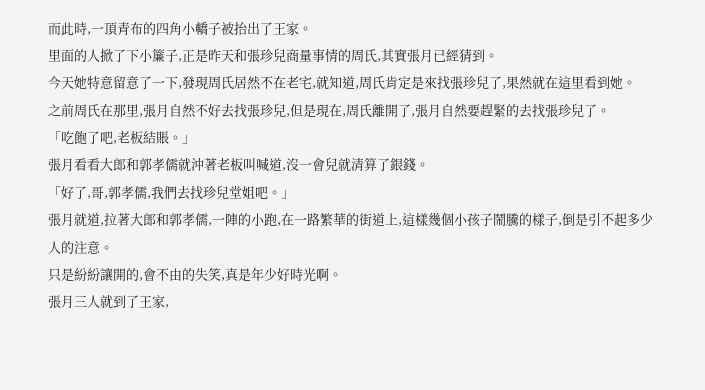而此時,一頂青布的四角小轎子被抬出了王家。
里面的人掀了下小簾子,正是昨天和張珍兒商量事情的周氏,其實張月已經猜到。
今天她特意留意了一下,發現周氏居然不在老宅,就知道,周氏肯定是來找張珍兒了,果然就在這里看到她。
之前周氏在那里,張月自然不好去找張珍兒,但是現在,周氏離開了,張月自然要趕緊的去找張珍兒了。
「吃飽了吧,老板結賬。」
張月看看大郎和郭孝儒就沖著老板叫喊道,沒一會兒就清算了銀錢。
「好了,哥,郭孝儒,我們去找珍兒堂姐吧。」
張月就道,拉著大郎和郭孝儒,一陣的小跑,在一路繁華的街道上,這樣幾個小孩子鬧騰的樣子,倒是引不起多少人的注意。
只是紛紛讓開的,會不由的失笑,真是年少好時光啊。
張月三人就到了王家,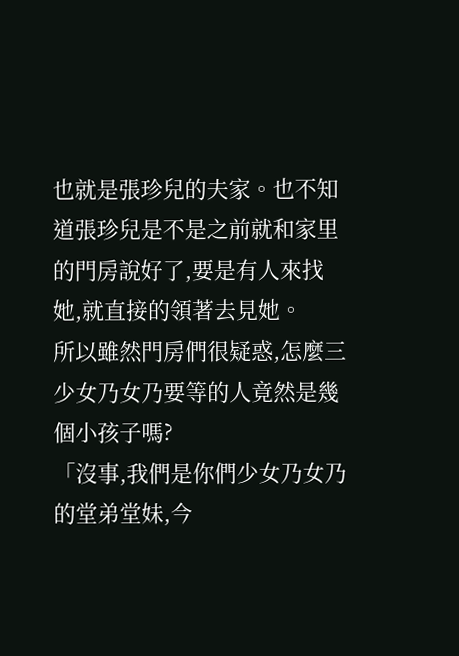也就是張珍兒的夫家。也不知道張珍兒是不是之前就和家里的門房說好了,要是有人來找她,就直接的領著去見她。
所以雖然門房們很疑惑,怎麼三少女乃女乃要等的人竟然是幾個小孩子嗎?
「沒事,我們是你們少女乃女乃的堂弟堂妹,今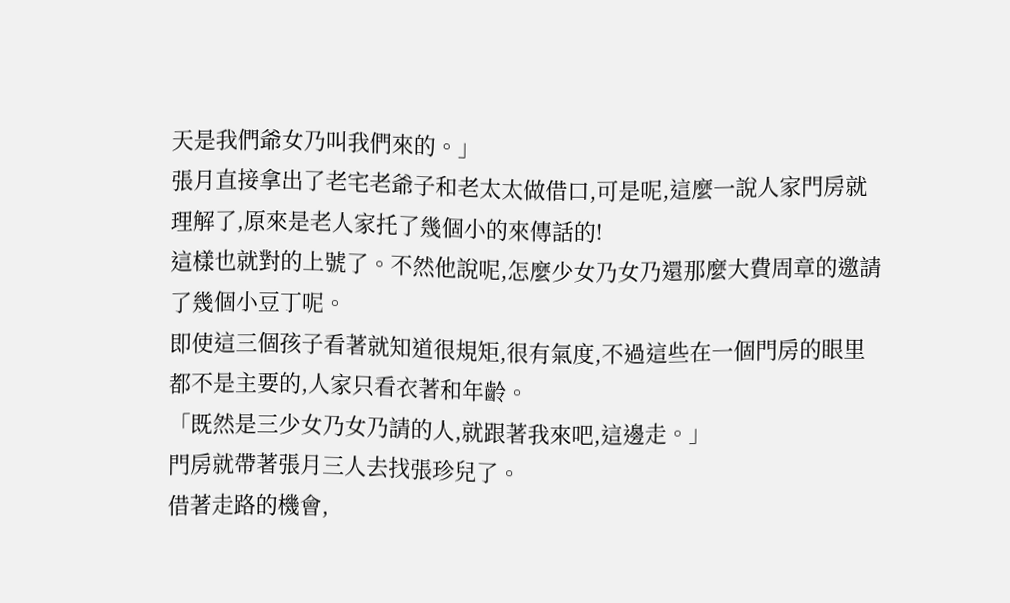天是我們爺女乃叫我們來的。」
張月直接拿出了老宅老爺子和老太太做借口,可是呢,這麼一說人家門房就理解了,原來是老人家托了幾個小的來傳話的!
這樣也就對的上號了。不然他說呢,怎麼少女乃女乃還那麼大費周章的邀請了幾個小豆丁呢。
即使這三個孩子看著就知道很規矩,很有氣度,不過這些在一個門房的眼里都不是主要的,人家只看衣著和年齡。
「既然是三少女乃女乃請的人,就跟著我來吧,這邊走。」
門房就帶著張月三人去找張珍兒了。
借著走路的機會,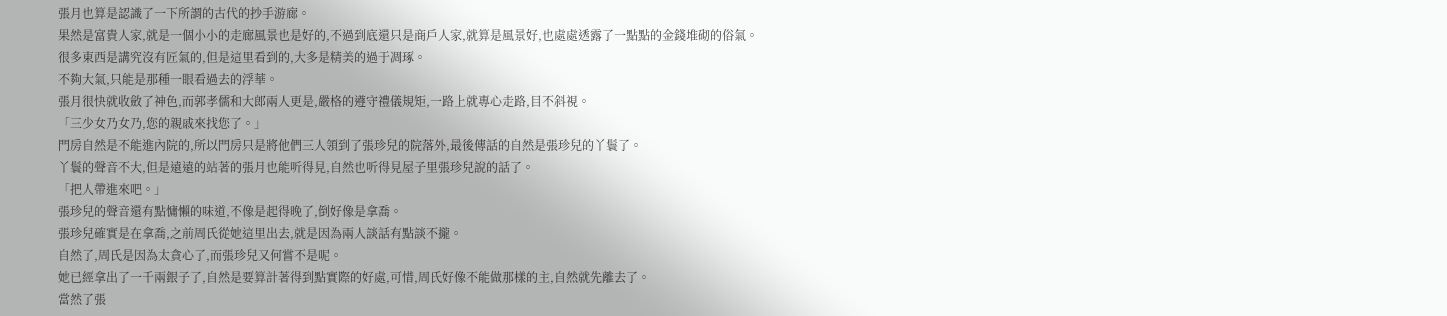張月也算是認識了一下所謂的古代的抄手游廊。
果然是富貴人家,就是一個小小的走廊風景也是好的,不過到底還只是商戶人家,就算是風景好,也處處透露了一點點的金錢堆砌的俗氣。
很多東西是講究沒有匠氣的,但是這里看到的,大多是精美的過于凋琢。
不夠大氣,只能是那種一眼看過去的浮華。
張月很快就收斂了神色,而郭孝儒和大郎兩人更是,嚴格的遵守禮儀規矩,一路上就專心走路,目不斜視。
「三少女乃女乃,您的親戚來找您了。」
門房自然是不能進內院的,所以門房只是將他們三人領到了張珍兒的院落外,最後傳話的自然是張珍兒的丫鬟了。
丫鬟的聲音不大,但是遠遠的站著的張月也能听得見,自然也听得見屋子里張珍兒說的話了。
「把人帶進來吧。」
張珍兒的聲音還有點慵懶的味道,不像是起得晚了,倒好像是拿喬。
張珍兒確實是在拿喬,之前周氏從她這里出去,就是因為兩人談話有點談不攏。
自然了,周氏是因為太貪心了,而張珍兒又何嘗不是呢。
她已經拿出了一千兩銀子了,自然是要算計著得到點實際的好處,可惜,周氏好像不能做那樣的主,自然就先離去了。
當然了張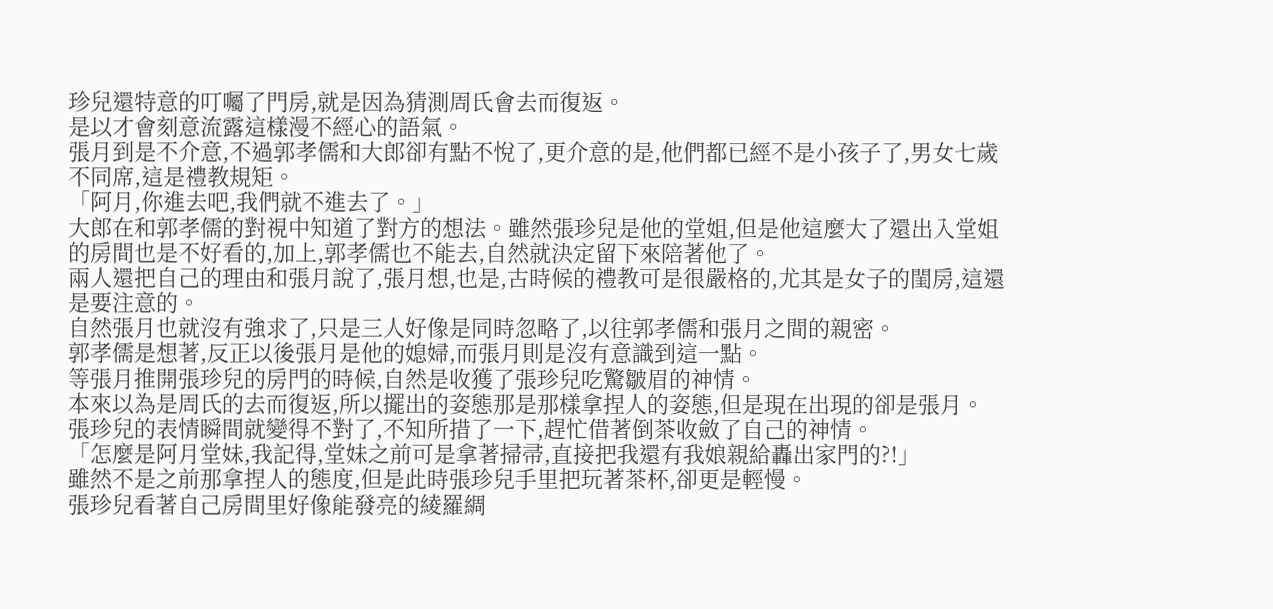珍兒還特意的叮囑了門房,就是因為猜測周氏會去而復返。
是以才會刻意流露這樣漫不經心的語氣。
張月到是不介意,不過郭孝儒和大郎卻有點不悅了,更介意的是,他們都已經不是小孩子了,男女七歲不同席,這是禮教規矩。
「阿月,你進去吧,我們就不進去了。」
大郎在和郭孝儒的對視中知道了對方的想法。雖然張珍兒是他的堂姐,但是他這麼大了還出入堂姐的房間也是不好看的,加上,郭孝儒也不能去,自然就決定留下來陪著他了。
兩人還把自己的理由和張月說了,張月想,也是,古時候的禮教可是很嚴格的,尤其是女子的閨房,這還是要注意的。
自然張月也就沒有強求了,只是三人好像是同時忽略了,以往郭孝儒和張月之間的親密。
郭孝儒是想著,反正以後張月是他的媳婦,而張月則是沒有意識到這一點。
等張月推開張珍兒的房門的時候,自然是收獲了張珍兒吃驚皺眉的神情。
本來以為是周氏的去而復返,所以擺出的姿態那是那樣拿捏人的姿態,但是現在出現的卻是張月。
張珍兒的表情瞬間就變得不對了,不知所措了一下,趕忙借著倒茶收斂了自己的神情。
「怎麼是阿月堂妹,我記得,堂妹之前可是拿著掃帚,直接把我還有我娘親給轟出家門的?!」
雖然不是之前那拿捏人的態度,但是此時張珍兒手里把玩著茶杯,卻更是輕慢。
張珍兒看著自己房間里好像能發亮的綾羅綢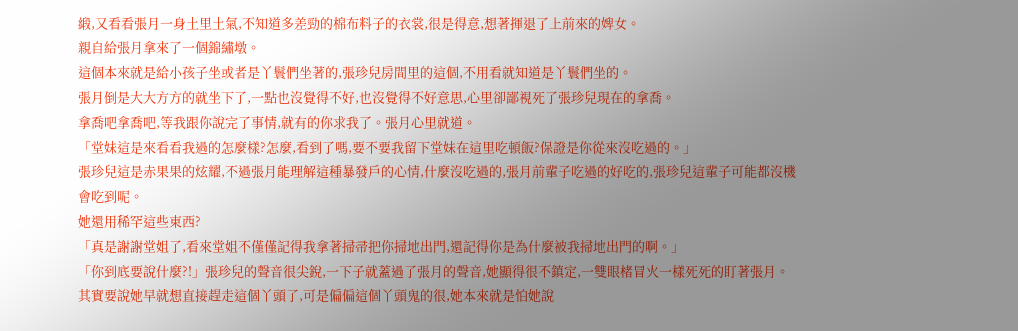緞,又看看張月一身土里土氣,不知道多差勁的棉布料子的衣裳,很是得意,想著揮退了上前來的婢女。
親自給張月拿來了一個錦繡墩。
這個本來就是給小孩子坐或者是丫鬟們坐著的,張珍兒房間里的這個,不用看就知道是丫鬟們坐的。
張月倒是大大方方的就坐下了,一點也沒覺得不好,也沒覺得不好意思,心里卻鄙視死了張珍兒現在的拿喬。
拿喬吧拿喬吧,等我跟你說完了事情,就有的你求我了。張月心里就道。
「堂妹這是來看看我過的怎麼樣?怎麼,看到了嗎,要不要我留下堂妹在這里吃頓飯?保證是你從來沒吃過的。」
張珍兒這是赤果果的炫耀,不過張月能理解這種暴發戶的心情,什麼沒吃過的,張月前輩子吃過的好吃的,張珍兒這輩子可能都沒機會吃到呢。
她還用稀罕這些東西?
「真是謝謝堂姐了,看來堂姐不僅僅記得我拿著掃帚把你掃地出門,還記得你是為什麼被我掃地出門的啊。」
「你到底要說什麼?!」張珍兒的聲音很尖銳,一下子就蓋過了張月的聲音,她顯得很不鎮定,一雙眼楮冒火一樣死死的盯著張月。
其實要說她早就想直接趕走這個丫頭了,可是偏偏這個丫頭鬼的很,她本來就是怕她說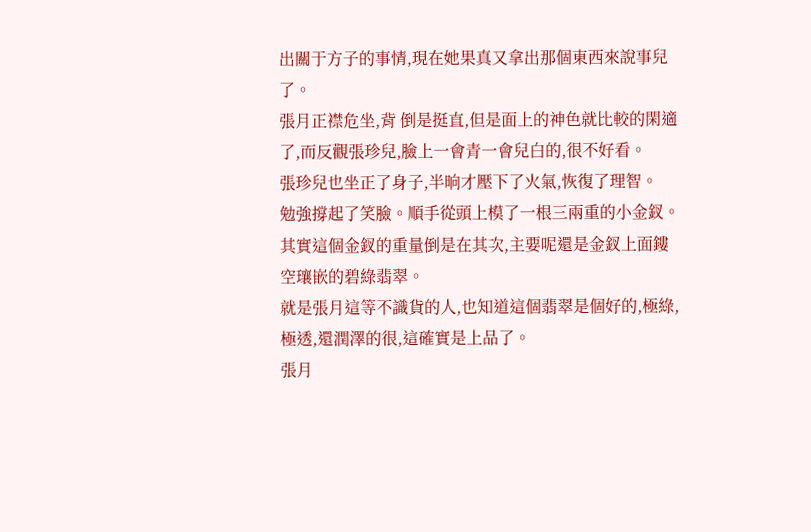出關于方子的事情,現在她果真又拿出那個東西來說事兒了。
張月正襟危坐,背 倒是挺直,但是面上的神色就比較的閑適了,而反觀張珍兒,臉上一會青一會兒白的,很不好看。
張珍兒也坐正了身子,半晌才壓下了火氣,恢復了理智。
勉強撐起了笑臉。順手從頭上模了一根三兩重的小金釵。
其實這個金釵的重量倒是在其次,主要呢還是金釵上面鏤空瓖嵌的碧綠翡翠。
就是張月這等不識貨的人,也知道這個翡翠是個好的,極綠,極透,還潤澤的很,這確實是上品了。
張月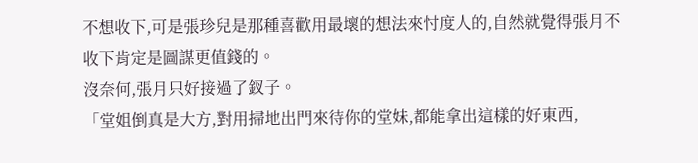不想收下,可是張珍兒是那種喜歡用最壞的想法來忖度人的,自然就覺得張月不收下肯定是圖謀更值錢的。
沒奈何,張月只好接過了釵子。
「堂姐倒真是大方,對用掃地出門來待你的堂妹,都能拿出這樣的好東西,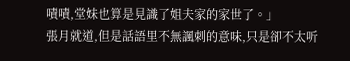嘖嘖,堂妹也算是見識了姐夫家的家世了。」
張月就道,但是話語里不無諷刺的意味,只是卻不太听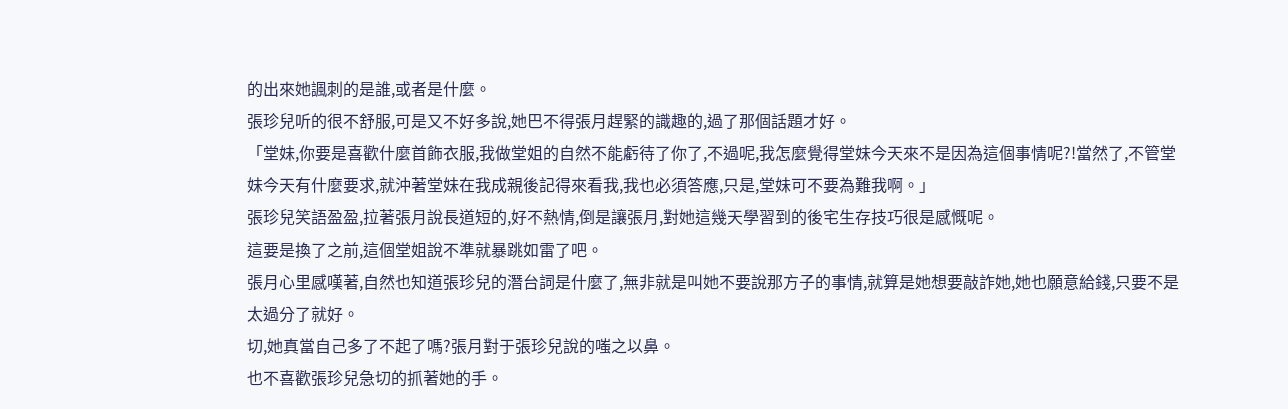的出來她諷刺的是誰,或者是什麼。
張珍兒听的很不舒服,可是又不好多說,她巴不得張月趕緊的識趣的,過了那個話題才好。
「堂妹,你要是喜歡什麼首飾衣服,我做堂姐的自然不能虧待了你了,不過呢,我怎麼覺得堂妹今天來不是因為這個事情呢?!當然了,不管堂妹今天有什麼要求,就沖著堂妹在我成親後記得來看我,我也必須答應,只是,堂妹可不要為難我啊。」
張珍兒笑語盈盈,拉著張月說長道短的,好不熱情,倒是讓張月,對她這幾天學習到的後宅生存技巧很是感慨呢。
這要是換了之前,這個堂姐說不準就暴跳如雷了吧。
張月心里感嘆著,自然也知道張珍兒的潛台詞是什麼了,無非就是叫她不要說那方子的事情,就算是她想要敲詐她,她也願意給錢,只要不是太過分了就好。
切,她真當自己多了不起了嗎?張月對于張珍兒說的嗤之以鼻。
也不喜歡張珍兒急切的抓著她的手。